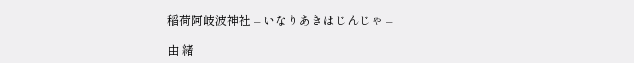稲荷阿岐波神社 – いなりあきはじんじゃ –

由 緒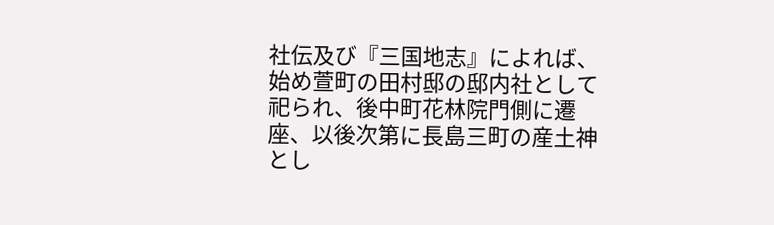社伝及び『三国地志』によれば、始め萱町の田村邸の邸内社として祀られ、後中町花林院門側に遷座、以後次第に長島三町の産土神とし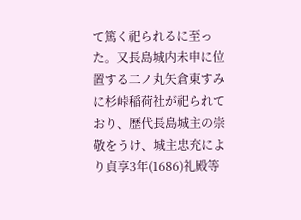て篤く祀られるに至った。又長島城内未申に位置する二ノ丸矢倉東すみに杉峠稲荷社が祀られており、歴代長島城主の崇敬をうけ、城主忠充により貞享3年(1686)礼殿等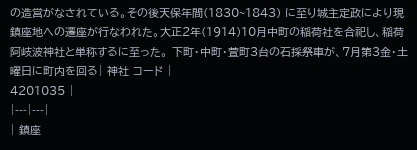の造営がなされている。その後天保年間(1830~1843) に至り城主定政により現鎮座地への遷座が行なわれた。大正2年(1914)10月中町の稲荷社を合祀し、稲荷阿岐波神社と単称するに至った。 下町・中町・萱町3台の石採祭車が、7月第3金・土曜日に町内を回る| 神社 コード |
4201035 |
|---|---|
| 鎮座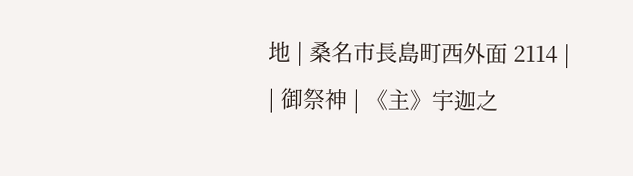地 | 桑名市長島町西外面 2114 |
| 御祭神 | 《主》宇迦之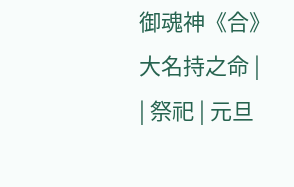御魂神《合》大名持之命 |
| 祭祀 | 元旦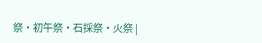祭・初午祭・石採祭・火祭 |